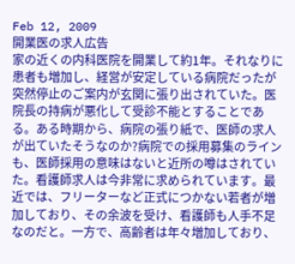Feb 12, 2009
開業医の求人広告
家の近くの内科医院を開業して約1年。それなりに患者も増加し、経営が安定している病院だったが突然停止のご案内が玄関に張り出されていた。医院長の持病が悪化して受診不能とすることである。ある時期から、病院の張り紙で、医師の求人が出ていたそうなのか?病院での採用募集のラインも、医師採用の意味はないと近所の噂はされていた。看護師求人は今非常に求められています。最近では、フリーターなど正式につかない若者が増加しており、その余波を受け、看護師も人手不足なのだと。一方で、高齢者は年々増加しており、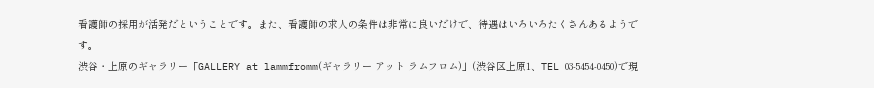看護師の採用が活発だということです。また、看護師の求人の条件は非常に良いだけで、待遇はいろいろたくさんあるようです。
渋谷・上原のギャラリー「GALLERY at lammfromm(ギャラリー アット ラムフロム)」(渋谷区上原1、TEL 03-5454-0450)で現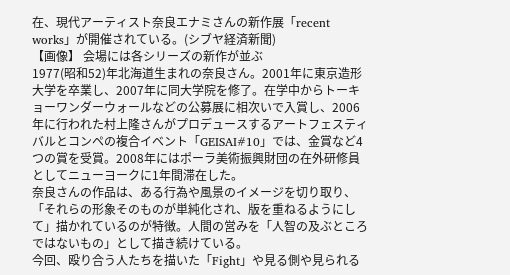在、現代アーティスト奈良エナミさんの新作展「recent works」が開催されている。(シブヤ経済新聞)
【画像】 会場には各シリーズの新作が並ぶ
1977(昭和52)年北海道生まれの奈良さん。2001年に東京造形大学を卒業し、2007年に同大学院を修了。在学中からトーキョーワンダーウォールなどの公募展に相次いで入賞し、2006年に行われた村上隆さんがプロデュースするアートフェスティバルとコンペの複合イベント「GEISAI#10」では、金賞など4つの賞を受賞。2008年にはポーラ美術振興財団の在外研修員としてニューヨークに1年間滞在した。
奈良さんの作品は、ある行為や風景のイメージを切り取り、「それらの形象そのものが単純化され、版を重ねるようにして」描かれているのが特徴。人間の営みを「人智の及ぶところではないもの」として描き続けている。
今回、殴り合う人たちを描いた「Fight」や見る側や見られる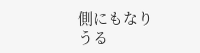側にもなりうる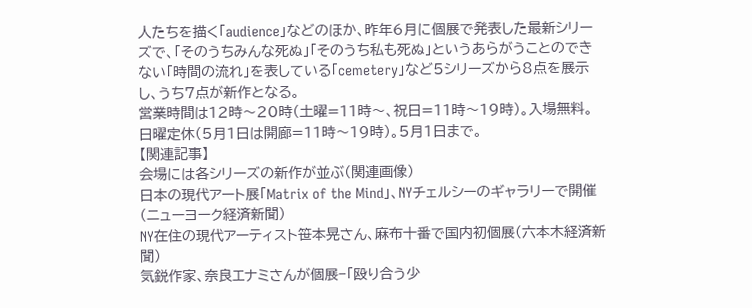人たちを描く「audience」などのほか、昨年6月に個展で発表した最新シリーズで、「そのうちみんな死ぬ」「そのうち私も死ぬ」というあらがうことのできない「時間の流れ」を表している「cemetery」など5シリーズから8点を展示し、うち7点が新作となる。
営業時間は12時〜20時(土曜=11時〜、祝日=11時〜19時)。入場無料。日曜定休(5月1日は開廊=11時〜19時)。5月1日まで。
【関連記事】
会場には各シリーズの新作が並ぶ(関連画像)
日本の現代アート展「Matrix of the Mind」、NYチェルシーのギャラリーで開催(ニューヨーク経済新聞)
NY在住の現代アーティスト笹本晃さん、麻布十番で国内初個展(六本木経済新聞)
気鋭作家、奈良エナミさんが個展−「殴り合う少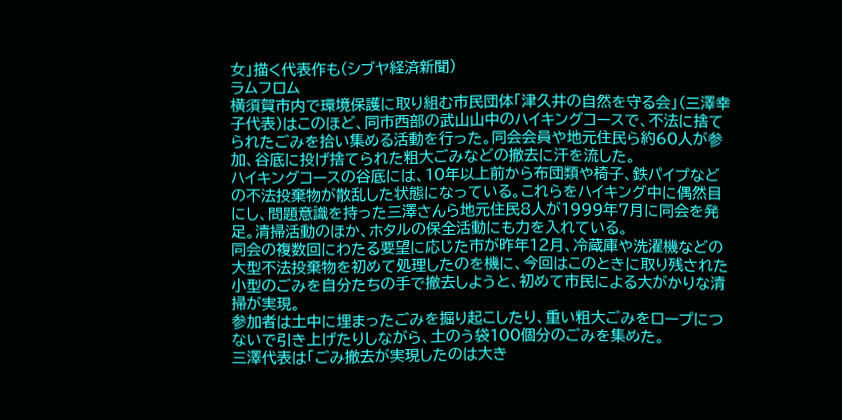女」描く代表作も(シブヤ経済新聞)
ラムフロム
横須賀市内で環境保護に取り組む市民団体「津久井の自然を守る会」(三澤幸子代表)はこのほど、同市西部の武山山中のハイキングコースで、不法に捨てられたごみを拾い集める活動を行った。同会会員や地元住民ら約60人が参加、谷底に投げ捨てられた粗大ごみなどの撤去に汗を流した。
ハイキングコースの谷底には、10年以上前から布団類や椅子、鉄パイプなどの不法投棄物が散乱した状態になっている。これらをハイキング中に偶然目にし、問題意識を持った三澤さんら地元住民8人が1999年7月に同会を発足。清掃活動のほか、ホタルの保全活動にも力を入れている。
同会の複数回にわたる要望に応じた市が昨年12月、冷蔵庫や洗濯機などの大型不法投棄物を初めて処理したのを機に、今回はこのときに取り残された小型のごみを自分たちの手で撤去しようと、初めて市民による大がかりな清掃が実現。
参加者は土中に埋まったごみを掘り起こしたり、重い粗大ごみをロープにつないで引き上げたりしながら、土のう袋100個分のごみを集めた。
三澤代表は「ごみ撤去が実現したのは大き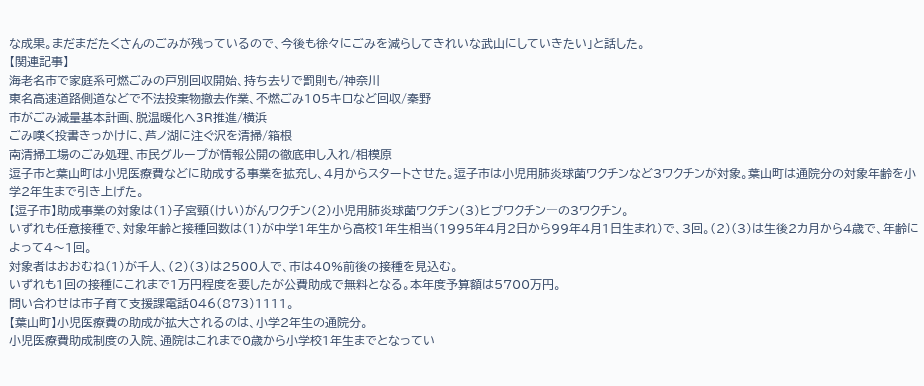な成果。まだまだたくさんのごみが残っているので、今後も徐々にごみを減らしてきれいな武山にしていきたい」と話した。
【関連記事】
海老名市で家庭系可燃ごみの戸別回収開始、持ち去りで罰則も/神奈川
東名高速道路側道などで不法投棄物撤去作業、不燃ごみ105キロなど回収/秦野
市がごみ減量基本計画、脱温暖化へ3R推進/横浜
ごみ嘆く投書きっかけに、芦ノ湖に注ぐ沢を清掃/箱根
南清掃工場のごみ処理、市民グループが情報公開の徹底申し入れ/相模原
逗子市と葉山町は小児医療費などに助成する事業を拡充し、4月からスタートさせた。逗子市は小児用肺炎球菌ワクチンなど3ワクチンが対象。葉山町は通院分の対象年齢を小学2年生まで引き上げた。
【逗子市】助成事業の対象は(1)子宮頸(けい)がんワクチン(2)小児用肺炎球菌ワクチン(3)ヒブワクチン―の3ワクチン。
いずれも任意接種で、対象年齢と接種回数は(1)が中学1年生から高校1年生相当(1995年4月2日から99年4月1日生まれ)で、3回。(2)(3)は生後2カ月から4歳で、年齢によって4〜1回。
対象者はおおむね(1)が千人、(2)(3)は2500人で、市は40%前後の接種を見込む。
いずれも1回の接種にこれまで1万円程度を要したが公費助成で無料となる。本年度予算額は5700万円。
問い合わせは市子育て支援課電話046(873)1111。
【葉山町】小児医療費の助成が拡大されるのは、小学2年生の通院分。
小児医療費助成制度の入院、通院はこれまで0歳から小学校1年生までとなってい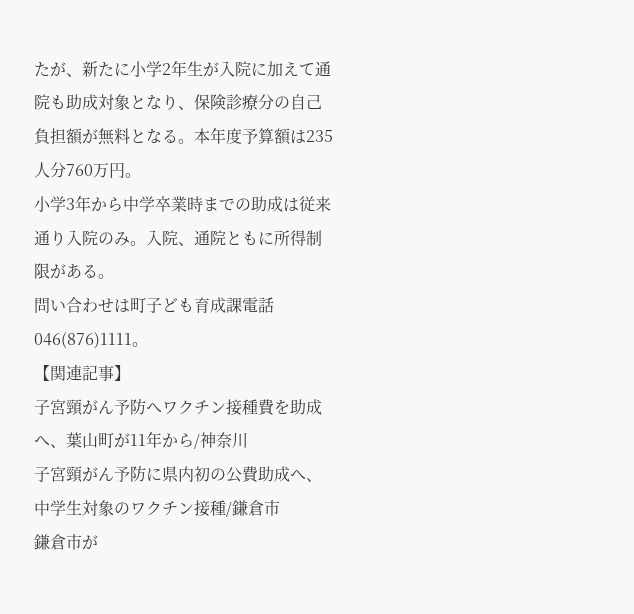たが、新たに小学2年生が入院に加えて通院も助成対象となり、保険診療分の自己負担額が無料となる。本年度予算額は235人分760万円。
小学3年から中学卒業時までの助成は従来通り入院のみ。入院、通院ともに所得制限がある。
問い合わせは町子ども育成課電話046(876)1111。
【関連記事】
子宮頸がん予防へワクチン接種費を助成へ、葉山町が11年から/神奈川
子宮頸がん予防に県内初の公費助成へ、中学生対象のワクチン接種/鎌倉市
鎌倉市が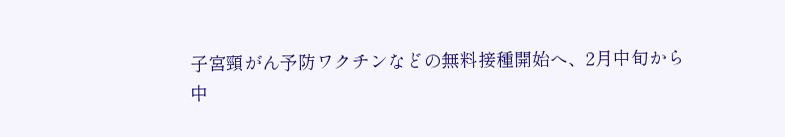子宮頸がん予防ワクチンなどの無料接種開始へ、2月中旬から
中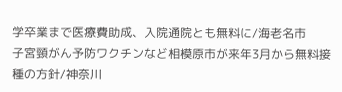学卒業まで医療費助成、入院通院とも無料に/海老名市
子宮頸がん予防ワクチンなど相模原市が来年3月から無料接種の方針/神奈川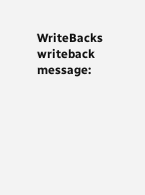WriteBacks
writeback message: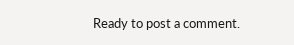Ready to post a comment.